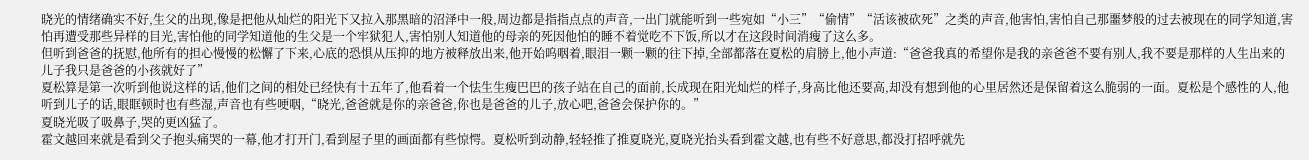晓光的情绪确实不好,生父的出现,像是把他从灿烂的阳光下又拉入那黑暗的沼泽中一般,周边都是指指点点的声音,一出门就能听到一些宛如“小三”“偷情”“活该被砍死”之类的声音,他害怕,害怕自己那噩梦般的过去被现在的同学知道,害怕再遭受那些异样的目光,害怕他的同学知道他的生父是一个牢狱犯人,害怕别人知道他的母亲的死因他怕的睡不着觉吃不下饭,所以才在这段时间消瘦了这么多。
但听到爸爸的抚慰,他所有的担心慢慢的松懈了下来,心底的恐惧从压抑的地方被释放出来,他开始呜咽着,眼泪一颗一颗的往下掉,全部都落在夏松的肩膀上,他小声道:“爸爸我真的希望你是我的亲爸爸不要有别人,我不要是那样的人生出来的儿子我只是爸爸的小孩就好了”
夏松算是第一次听到他说这样的话,他们之间的相处已经快有十五年了,他看着一个怯生生瘦巴巴的孩子站在自己的面前,长成现在阳光灿烂的样子,身高比他还要高,却没有想到他的心里居然还是保留着这么脆弱的一面。夏松是个感性的人,他听到儿子的话,眼眶顿时也有些湿,声音也有些哽咽,“晓光,爸爸就是你的亲爸爸,你也是爸爸的儿子,放心吧,爸爸会保护你的。”
夏晓光吸了吸鼻子,哭的更凶猛了。
霍文越回来就是看到父子抱头痛哭的一幕,他才打开门,看到屋子里的画面都有些惊愕。夏松听到动静,轻轻推了推夏晓光,夏晓光抬头看到霍文越,也有些不好意思,都没打招呼就先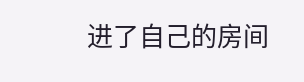进了自己的房间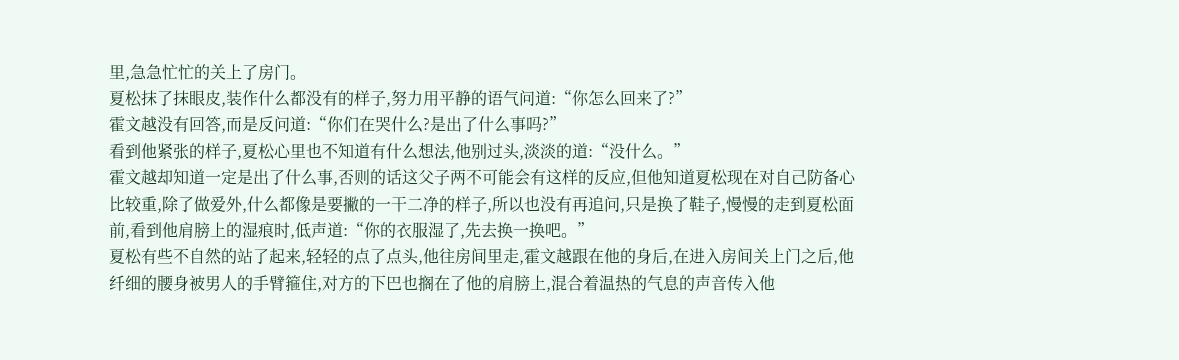里,急急忙忙的关上了房门。
夏松抹了抹眼皮,装作什么都没有的样子,努力用平静的语气问道:“你怎么回来了?”
霍文越没有回答,而是反问道:“你们在哭什么?是出了什么事吗?”
看到他紧张的样子,夏松心里也不知道有什么想法,他别过头,淡淡的道:“没什么。”
霍文越却知道一定是出了什么事,否则的话这父子两不可能会有这样的反应,但他知道夏松现在对自己防备心比较重,除了做爱外,什么都像是要撇的一干二净的样子,所以也没有再追问,只是换了鞋子,慢慢的走到夏松面前,看到他肩膀上的湿痕时,低声道:“你的衣服湿了,先去换一换吧。”
夏松有些不自然的站了起来,轻轻的点了点头,他往房间里走,霍文越跟在他的身后,在进入房间关上门之后,他纤细的腰身被男人的手臂箍住,对方的下巴也搁在了他的肩膀上,混合着温热的气息的声音传入他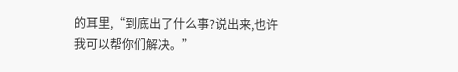的耳里,“到底出了什么事?说出来,也许我可以帮你们解决。”